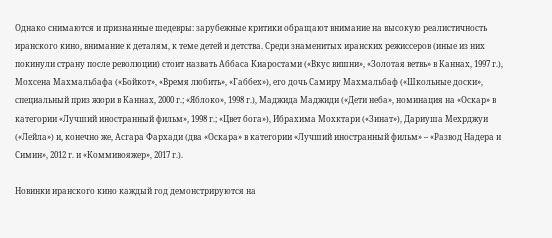Однако снимаются и признанные шедевры: зарубежные критики обращают внимание на высокую реалистичность иранского кино, внимание к деталям, к теме детей и детства. Среди знаменитых иранских режиссеров (иные из них покинули страну после революции) стоит назвать Аббаса Киаростами («Вкус вишни», «Золотая ветвь» в Каннах, 1997 г.), Мохсена Махмальбафа («Бойкот», «Время любить», «Габбех»), его дочь Самиру Махмальбаф («Школьные доски», специальный приз жюри в Каннах, 2000 г.; «Яблоко», 1998 г.), Маджида Маджиди («Дети неба», номинация на «Оскар» в категории «Лучший иностранный фильм», 1998 г.; «Цвет бога»), Ибрахима Мохктари («Зинат»), Дариуша Мехрджуи («Лейла») и, конечно же, Асгара Фархади (два «Оскара» в категории «Лучший иностранный фильм» – «Развод Надера и Симин», 2012 г. и «Коммивояжер», 2017 г.).

Новинки иранского кино каждый год демонстрируются на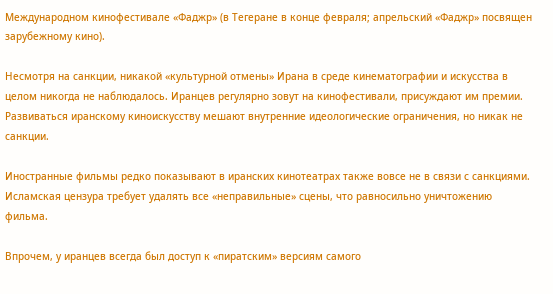Международном кинофестивале «Фаджр» (в Тегеране в конце февраля; апрельский «Фаджр» посвящен зарубежному кино).

Несмотря на санкции, никакой «культурной отмены» Ирана в среде кинематографии и искусства в целом никогда не наблюдалось. Иранцев регулярно зовут на кинофестивали, присуждают им премии. Развиваться иранскому киноискусству мешают внутренние идеологические ограничения, но никак не санкции.

Иностранные фильмы редко показывают в иранских кинотеатрах также вовсе не в связи с санкциями. Исламская цензура требует удалять все «неправильные» сцены, что равносильно уничтожению фильма.

Впрочем, у иранцев всегда был доступ к «пиратским» версиям самого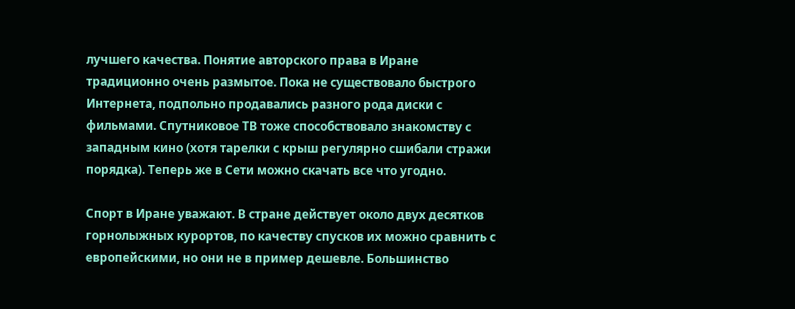лучшего качества. Понятие авторского права в Иране традиционно очень размытое. Пока не существовало быстрого Интернета, подпольно продавались разного рода диски с фильмами. Спутниковое ТВ тоже способствовало знакомству с западным кино (хотя тарелки с крыш регулярно сшибали стражи порядка). Теперь же в Сети можно скачать все что угодно.

Спорт в Иране уважают. В стране действует около двух десятков горнолыжных курортов, по качеству спусков их можно сравнить с европейскими, но они не в пример дешевле. Большинство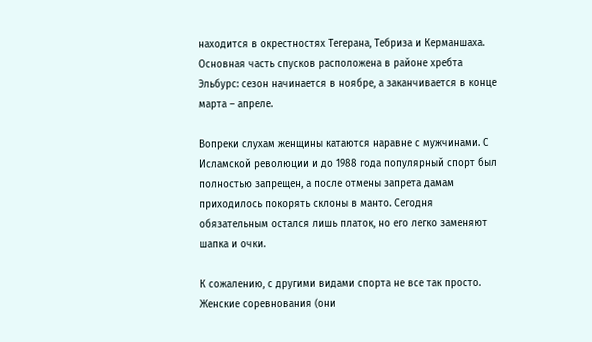находится в окрестностях Тегерана, Тебриза и Керманшаха. Основная часть спусков расположена в районе хребта Эльбурс: сезон начинается в ноябре, а заканчивается в конце марта – апреле.

Вопреки слухам женщины катаются наравне с мужчинами. С Исламской революции и до 1988 года популярный спорт был полностью запрещен, а после отмены запрета дамам приходилось покорять склоны в манто. Сегодня обязательным остался лишь платок, но его легко заменяют шапка и очки.

К сожалению, с другими видами спорта не все так просто. Женские соревнования (они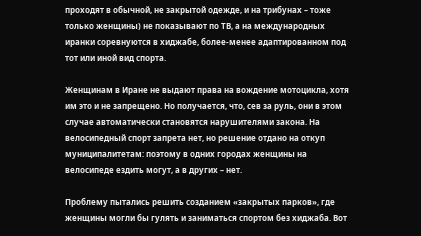проходят в обычной, не закрытой одежде, и на трибунах – тоже только женщины) не показывают по ТВ, а на международных иранки соревнуются в хиджабе, более-менее адаптированном под тот или иной вид спорта.

Женщинам в Иране не выдают права на вождение мотоцикла, хотя им это и не запрещено. Но получается, что, сев за руль, они в этом случае автоматически становятся нарушителями закона. На велосипедный спорт запрета нет, но решение отдано на откуп муниципалитетам: поэтому в одних городах женщины на велосипеде ездить могут, а в других – нет.

Проблему пытались решить созданием «закрытых парков», где женщины могли бы гулять и заниматься спортом без хиджаба. Вот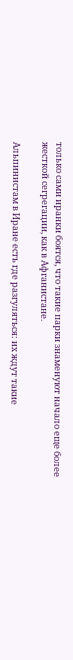только сами иранки боятся, что такие парки знаменуют начало еще более жесткой сегрегации, как в Афганистане.

Альпинистам в Иране есть где разгуляться: их ждут такие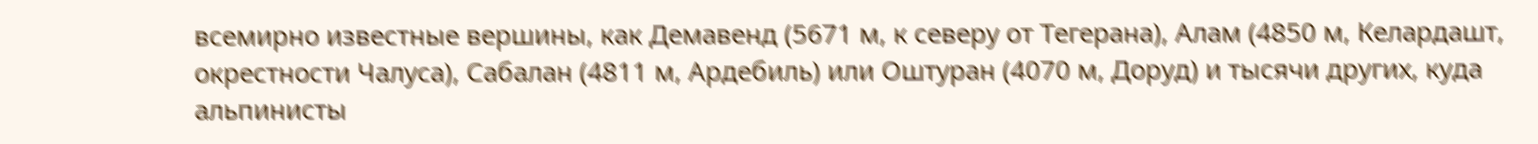всемирно известные вершины, как Демавенд (5671 м, к северу от Тегерана), Алам (4850 м, Келардашт, окрестности Чалуса), Сабалан (4811 м, Ардебиль) или Оштуран (4070 м, Доруд) и тысячи других, куда альпинисты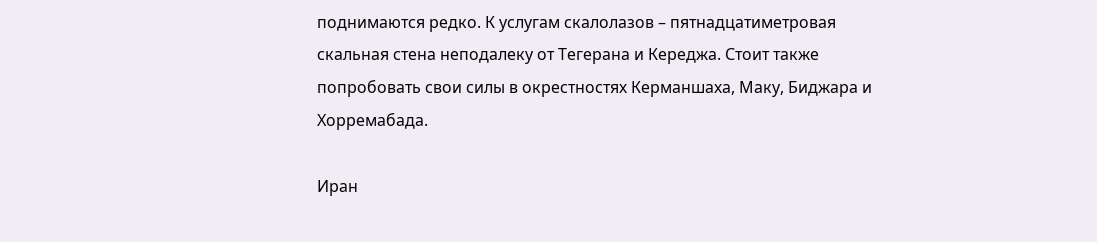поднимаются редко. К услугам скалолазов – пятнадцатиметровая скальная стена неподалеку от Тегерана и Кереджа. Стоит также попробовать свои силы в окрестностях Керманшаха, Маку, Биджара и Хорремабада.

Иран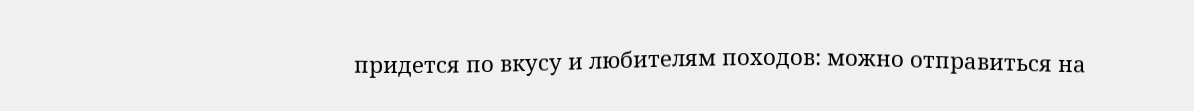придется по вкусу и любителям походов: можно отправиться на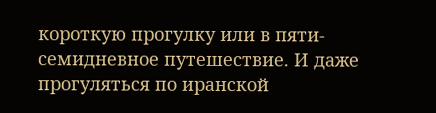короткую прогулку или в пяти-семидневное путешествие. И даже прогуляться по иранской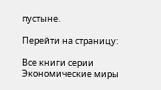пустыне.

Перейти на страницу:

Все книги серии Экономические миры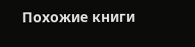Похожие книги